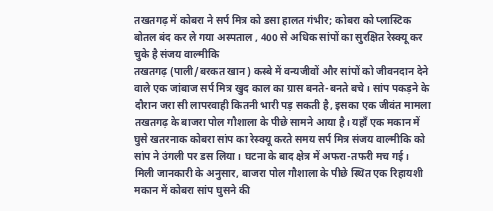तखतगढ़ में कोबरा ने सर्प मित्र को डसा हालत गंभीर; कोबरा को प्लास्टिक बोतल बंद कर ले गया अस्पताल , 400 से अधिक सांपों का सुरक्षित रेस्क्यू कर चुके है संजय वाल्मीकि
तखतगढ़ (पाली/बरकत खान) कस्बे में वन्यजीवों और सांपों को जीवनदान देने वाले एक जांबाज सर्प मित्र खुद काल का ग्रास बनते-बनते बचे। सांप पकड़ने के दौरान जरा सी लापरवाही कितनी भारी पड़ सकती है, इसका एक जीवंत मामला तखतगढ़ के बाजरा पोल गौशाला के पीछे सामने आया है। यहाँ एक मकान में घुसे खतरनाक कोबरा सांप का रेस्क्यू करते समय सर्प मित्र संजय वाल्मीकि को सांप ने उंगली पर डस लिया। घटना के बाद क्षेत्र में अफरा-तफरी मच गई।
मिली जानकारी के अनुसार, बाजरा पोल गौशाला के पीछे स्थित एक रिहायशी मकान में कोबरा सांप घुसने की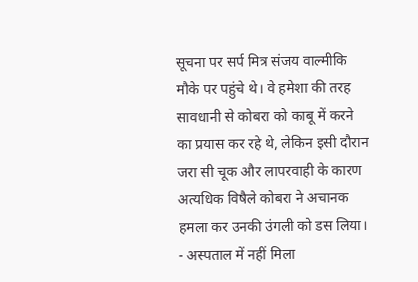सूचना पर सर्प मित्र संजय वाल्मीकि मौके पर पहुंचे थे। वे हमेशा की तरह सावधानी से कोबरा को काबू में करने का प्रयास कर रहे थे, लेकिन इसी दौरान जरा सी चूक और लापरवाही के कारण अत्यधिक विषैले कोबरा ने अचानक हमला कर उनकी उंगली को डस लिया।
- अस्पताल में नहीं मिला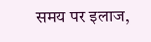समय पर इलाज,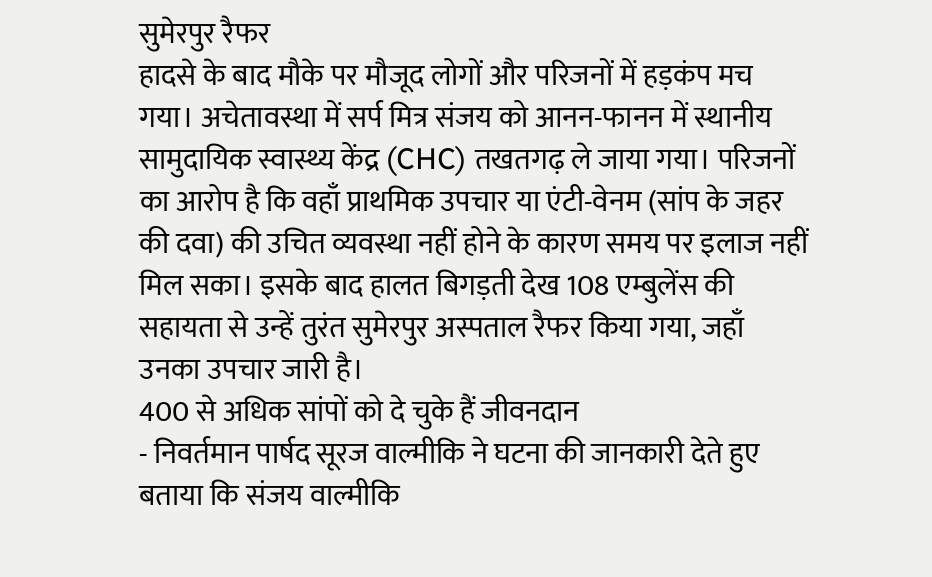सुमेरपुर रैफर
हादसे के बाद मौके पर मौजूद लोगों और परिजनों में हड़कंप मच गया। अचेतावस्था में सर्प मित्र संजय को आनन-फानन में स्थानीय सामुदायिक स्वास्थ्य केंद्र (CHC) तखतगढ़ ले जाया गया। परिजनों का आरोप है कि वहाँ प्राथमिक उपचार या एंटी-वेनम (सांप के जहर की दवा) की उचित व्यवस्था नहीं होने के कारण समय पर इलाज नहीं मिल सका। इसके बाद हालत बिगड़ती देख 108 एम्बुलेंस की सहायता से उन्हें तुरंत सुमेरपुर अस्पताल रैफर किया गया, जहाँ उनका उपचार जारी है।
400 से अधिक सांपों को दे चुके हैं जीवनदान
- निवर्तमान पार्षद सूरज वाल्मीकि ने घटना की जानकारी देते हुए बताया कि संजय वाल्मीकि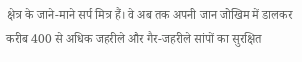क्षेत्र के जाने-माने सर्प मित्र हैं। वे अब तक अपनी जान जोखिम में डालकर करीब 400 से अधिक जहरीले और गैर-जहरीले सांपों का सुरक्षित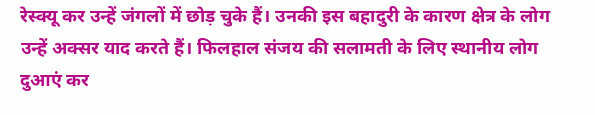रेस्क्यू कर उन्हें जंगलों में छोड़ चुके हैं। उनकी इस बहादुरी के कारण क्षेत्र के लोग उन्हें अक्सर याद करते हैं। फिलहाल संजय की सलामती के लिए स्थानीय लोग दुआएं कर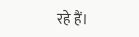रहे हैं।